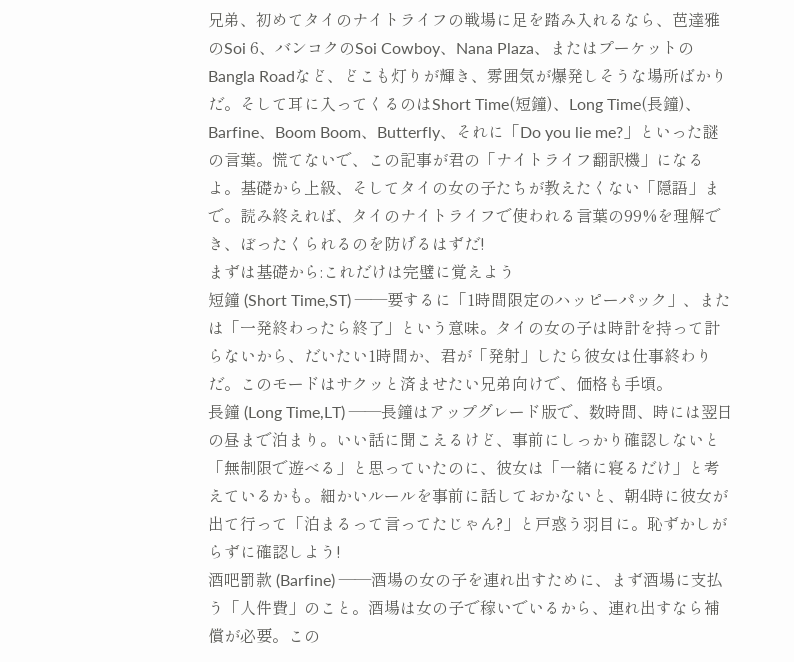兄弟、初めてタイのナイトライフの戦場に足を踏み入れるなら、芭達雅のSoi 6、バンコクのSoi Cowboy、Nana Plaza、またはプーケットのBangla Roadなど、どこも灯りが輝き、雰囲気が爆発しそうな場所ばかりだ。そして耳に入ってくるのはShort Time(短鐘)、Long Time(長鐘)、Barfine、Boom Boom、Butterfly、それに「Do you lie me?」といった謎の言葉。慌てないで、この記事が君の「ナイトライフ翻訳機」になるよ。基礎から上級、そしてタイの女の子たちが教えたくない「隠語」まで。読み終えれば、タイのナイトライフで使われる言葉の99%を理解でき、ぼったくられるのを防げるはずだ!
まずは基礎から:これだけは完璧に覚えよう
短鐘 (Short Time,ST) ——要するに「1時間限定のハッピーパック」、または「一発終わったら終了」という意味。タイの女の子は時計を持って計らないから、だいたい1時間か、君が「発射」したら彼女は仕事終わりだ。このモードはサクッと済ませたい兄弟向けで、価格も手頃。
長鐘 (Long Time,LT) ——長鐘はアップグレード版で、数時間、時には翌日の昼まで泊まり。いい話に聞こえるけど、事前にしっかり確認しないと「無制限で遊べる」と思っていたのに、彼女は「一緒に寝るだけ」と考えているかも。細かいルールを事前に話しておかないと、朝4時に彼女が出て行って「泊まるって言ってたじゃん?」と戸惑う羽目に。恥ずかしがらずに確認しよう!
酒吧罰款 (Barfine) ——酒場の女の子を連れ出すために、まず酒場に支払う「人件費」のこと。酒場は女の子で稼いでいるから、連れ出すなら補償が必要。この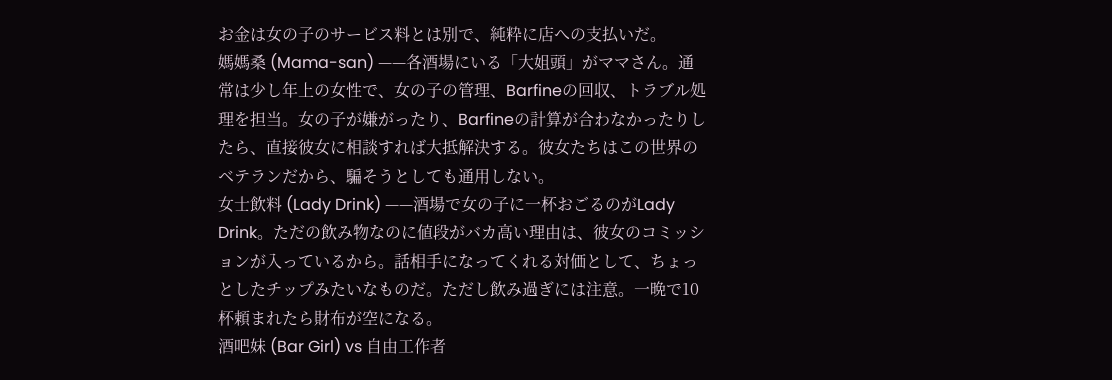お金は女の子のサービス料とは別で、純粋に店への支払いだ。
媽媽桑 (Mama-san) ——各酒場にいる「大姐頭」がママさん。通常は少し年上の女性で、女の子の管理、Barfineの回収、トラブル処理を担当。女の子が嫌がったり、Barfineの計算が合わなかったりしたら、直接彼女に相談すれば大抵解決する。彼女たちはこの世界のベテランだから、騙そうとしても通用しない。
女士飲料 (Lady Drink) ——酒場で女の子に一杯おごるのがLady Drink。ただの飲み物なのに値段がバカ高い理由は、彼女のコミッションが入っているから。話相手になってくれる対価として、ちょっとしたチップみたいなものだ。ただし飲み過ぎには注意。一晩で10杯頼まれたら財布が空になる。
酒吧妹 (Bar Girl) vs 自由工作者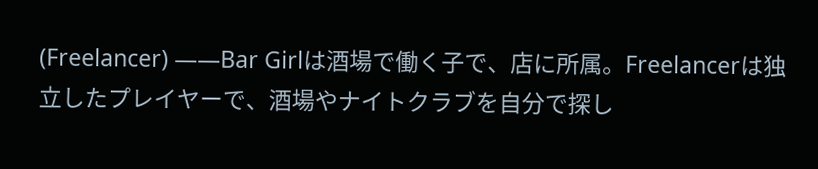(Freelancer) ——Bar Girlは酒場で働く子で、店に所属。Freelancerは独立したプレイヤーで、酒場やナイトクラブを自分で探し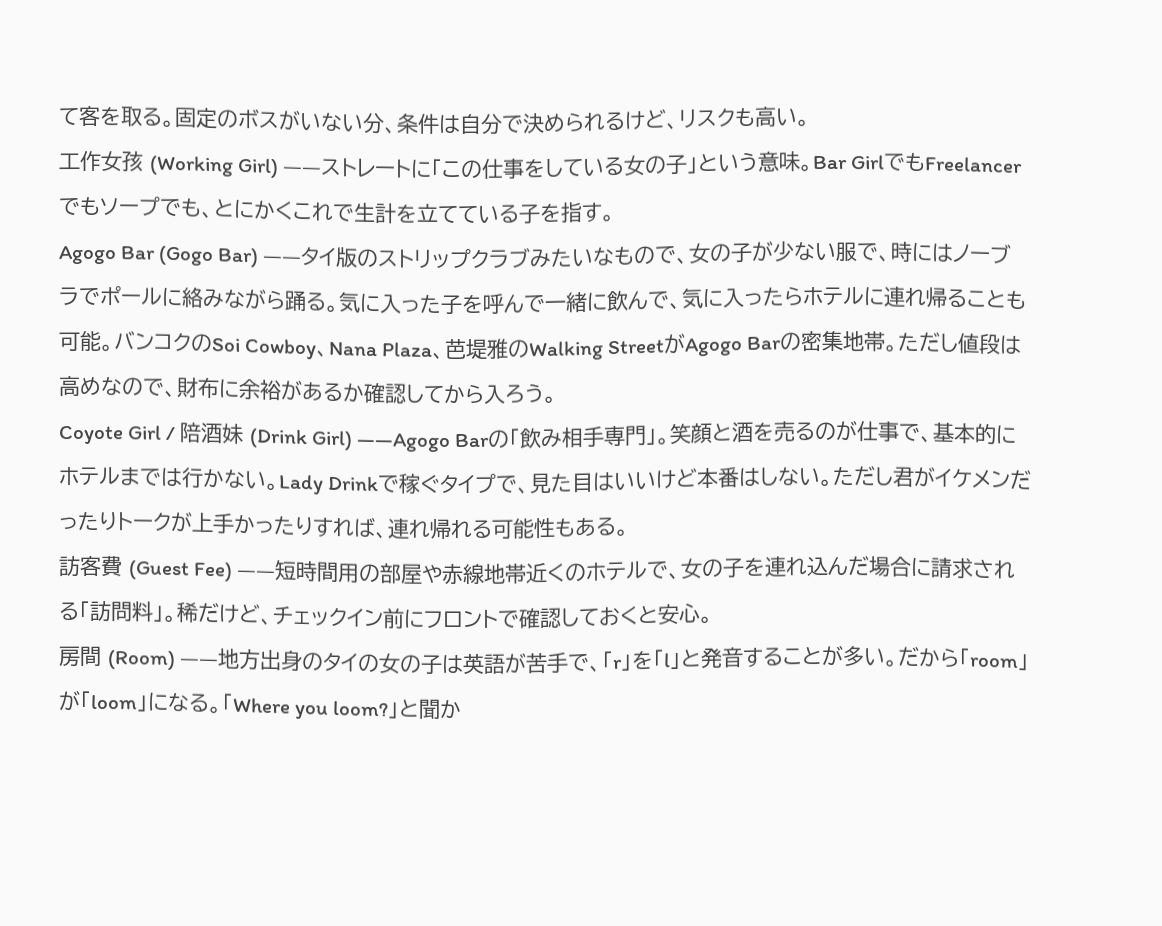て客を取る。固定のボスがいない分、条件は自分で決められるけど、リスクも高い。
工作女孩 (Working Girl) ——ストレートに「この仕事をしている女の子」という意味。Bar GirlでもFreelancerでもソープでも、とにかくこれで生計を立てている子を指す。
Agogo Bar (Gogo Bar) ——タイ版のストリップクラブみたいなもので、女の子が少ない服で、時にはノーブラでポールに絡みながら踊る。気に入った子を呼んで一緒に飲んで、気に入ったらホテルに連れ帰ることも可能。バンコクのSoi Cowboy、Nana Plaza、芭堤雅のWalking StreetがAgogo Barの密集地帯。ただし値段は高めなので、財布に余裕があるか確認してから入ろう。
Coyote Girl / 陪酒妹 (Drink Girl) ——Agogo Barの「飲み相手専門」。笑顔と酒を売るのが仕事で、基本的にホテルまでは行かない。Lady Drinkで稼ぐタイプで、見た目はいいけど本番はしない。ただし君がイケメンだったりトークが上手かったりすれば、連れ帰れる可能性もある。
訪客費 (Guest Fee) ——短時間用の部屋や赤線地帯近くのホテルで、女の子を連れ込んだ場合に請求される「訪問料」。稀だけど、チェックイン前にフロントで確認しておくと安心。
房間 (Room) ——地方出身のタイの女の子は英語が苦手で、「r」を「l」と発音することが多い。だから「room」が「loom」になる。「Where you loom?」と聞か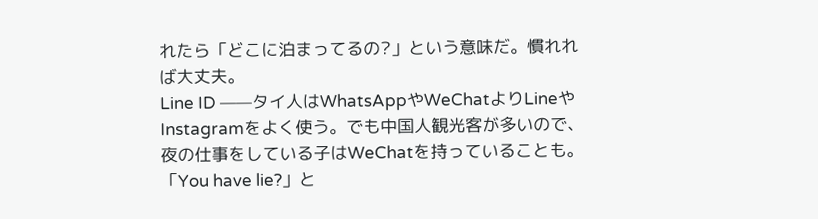れたら「どこに泊まってるの?」という意味だ。慣れれば大丈夫。
Line ID ——タイ人はWhatsAppやWeChatよりLineやInstagramをよく使う。でも中国人観光客が多いので、夜の仕事をしている子はWeChatを持っていることも。「You have lie?」と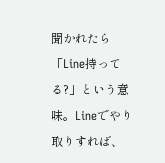聞かれたら「Line持ってる?」という意味。Lineでやり取りすれば、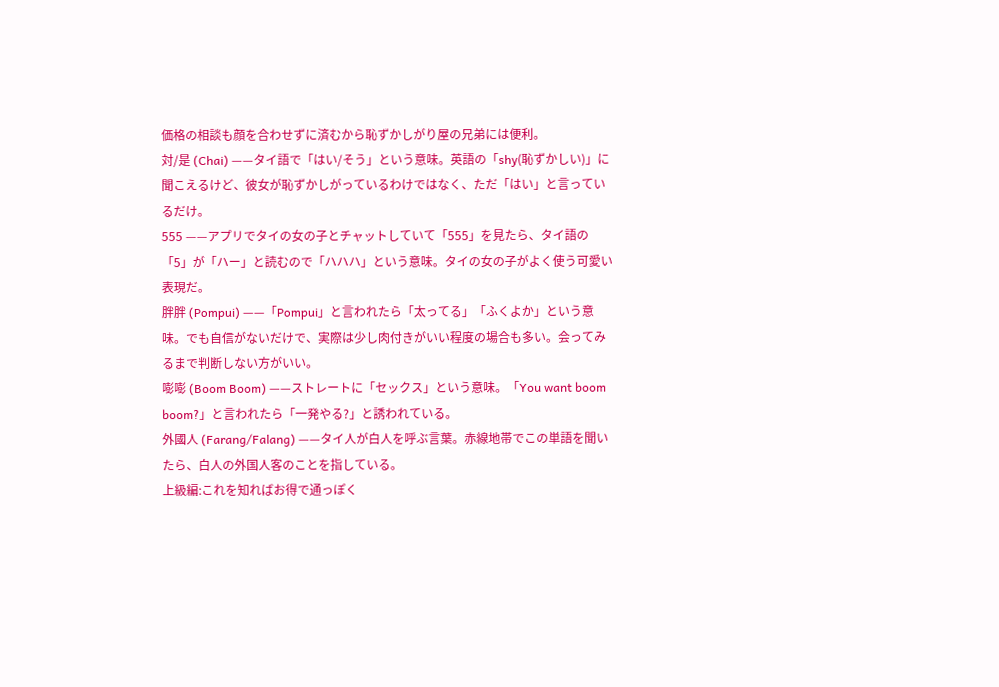価格の相談も顔を合わせずに済むから恥ずかしがり屋の兄弟には便利。
対/是 (Chai) ——タイ語で「はい/そう」という意味。英語の「shy(恥ずかしい)」に聞こえるけど、彼女が恥ずかしがっているわけではなく、ただ「はい」と言っているだけ。
555 ——アプリでタイの女の子とチャットしていて「555」を見たら、タイ語の「5」が「ハー」と読むので「ハハハ」という意味。タイの女の子がよく使う可愛い表現だ。
胖胖 (Pompui) ——「Pompui」と言われたら「太ってる」「ふくよか」という意味。でも自信がないだけで、実際は少し肉付きがいい程度の場合も多い。会ってみるまで判断しない方がいい。
嘭嘭 (Boom Boom) ——ストレートに「セックス」という意味。「You want boom boom?」と言われたら「一発やる?」と誘われている。
外國人 (Farang/Falang) ——タイ人が白人を呼ぶ言葉。赤線地帯でこの単語を聞いたら、白人の外国人客のことを指している。
上級編:これを知ればお得で通っぽく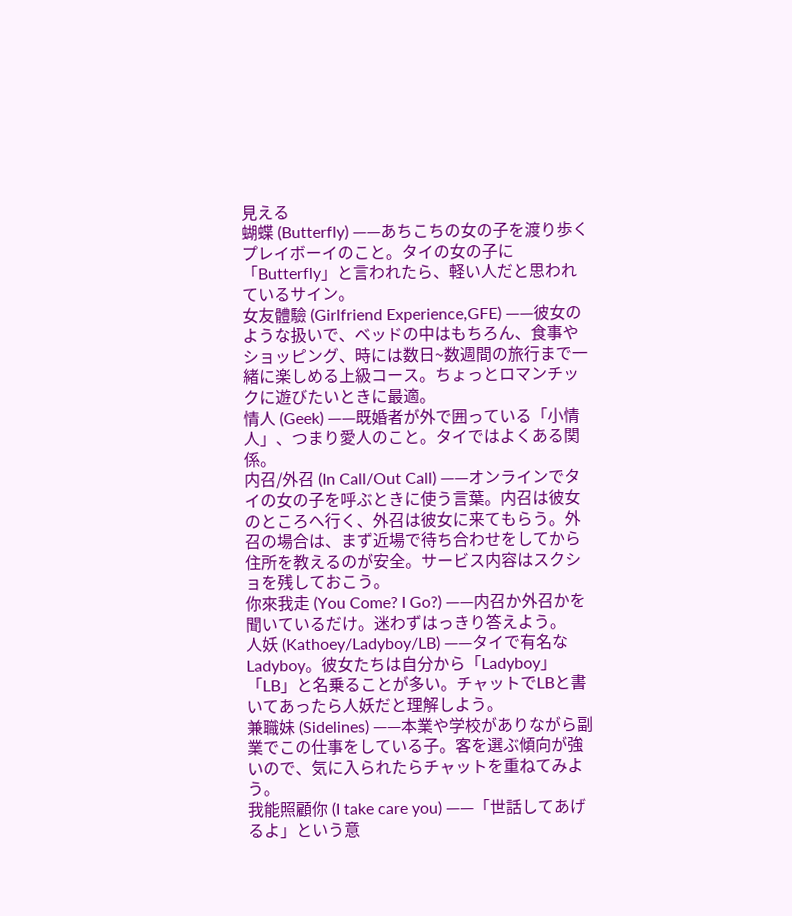見える
蝴蝶 (Butterfly) ——あちこちの女の子を渡り歩くプレイボーイのこと。タイの女の子に「Butterfly」と言われたら、軽い人だと思われているサイン。
女友體驗 (Girlfriend Experience,GFE) ——彼女のような扱いで、ベッドの中はもちろん、食事やショッピング、時には数日~数週間の旅行まで一緒に楽しめる上級コース。ちょっとロマンチックに遊びたいときに最適。
情人 (Geek) ——既婚者が外で囲っている「小情人」、つまり愛人のこと。タイではよくある関係。
内召/外召 (In Call/Out Call) ——オンラインでタイの女の子を呼ぶときに使う言葉。内召は彼女のところへ行く、外召は彼女に来てもらう。外召の場合は、まず近場で待ち合わせをしてから住所を教えるのが安全。サービス内容はスクショを残しておこう。
你來我走 (You Come? I Go?) ——内召か外召かを聞いているだけ。迷わずはっきり答えよう。
人妖 (Kathoey/Ladyboy/LB) ——タイで有名なLadyboy。彼女たちは自分から「Ladyboy」「LB」と名乗ることが多い。チャットでLBと書いてあったら人妖だと理解しよう。
兼職妹 (Sidelines) ——本業や学校がありながら副業でこの仕事をしている子。客を選ぶ傾向が強いので、気に入られたらチャットを重ねてみよう。
我能照顧你 (I take care you) ——「世話してあげるよ」という意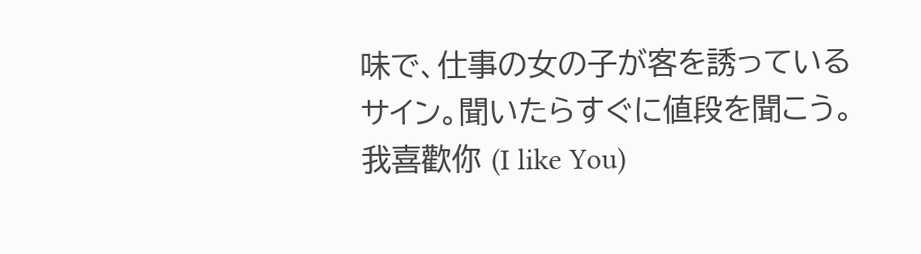味で、仕事の女の子が客を誘っているサイン。聞いたらすぐに値段を聞こう。
我喜歡你 (I like You)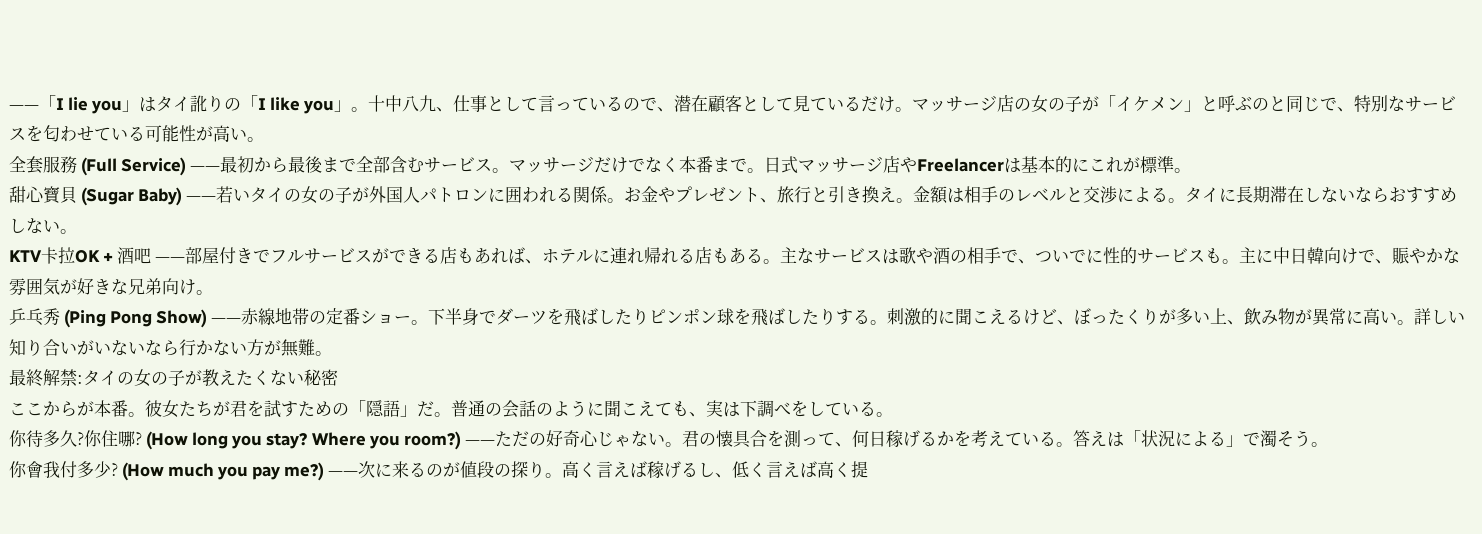——「I lie you」はタイ訛りの「I like you」。十中八九、仕事として言っているので、潜在顧客として見ているだけ。マッサージ店の女の子が「イケメン」と呼ぶのと同じで、特別なサービスを匂わせている可能性が高い。
全套服務 (Full Service) ——最初から最後まで全部含むサービス。マッサージだけでなく本番まで。日式マッサージ店やFreelancerは基本的にこれが標準。
甜心寶貝 (Sugar Baby) ——若いタイの女の子が外国人パトロンに囲われる関係。お金やプレゼント、旅行と引き換え。金額は相手のレベルと交渉による。タイに長期滞在しないならおすすめしない。
KTV卡拉OK + 酒吧 ——部屋付きでフルサービスができる店もあれば、ホテルに連れ帰れる店もある。主なサービスは歌や酒の相手で、ついでに性的サービスも。主に中日韓向けで、賑やかな雰囲気が好きな兄弟向け。
乒乓秀 (Ping Pong Show) ——赤線地帯の定番ショー。下半身でダーツを飛ばしたりピンポン球を飛ばしたりする。刺激的に聞こえるけど、ぼったくりが多い上、飲み物が異常に高い。詳しい知り合いがいないなら行かない方が無難。
最終解禁:タイの女の子が教えたくない秘密
ここからが本番。彼女たちが君を試すための「隠語」だ。普通の会話のように聞こえても、実は下調べをしている。
你待多久?你住哪? (How long you stay? Where you room?) ——ただの好奇心じゃない。君の懐具合を測って、何日稼げるかを考えている。答えは「状況による」で濁そう。
你會我付多少? (How much you pay me?) ——次に来るのが値段の探り。高く言えば稼げるし、低く言えば高く提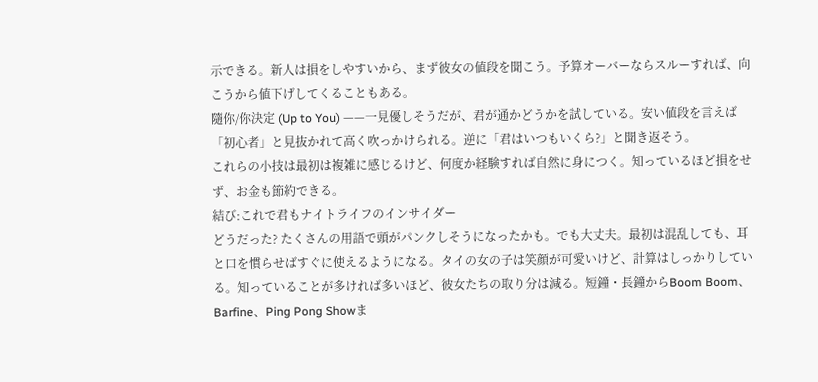示できる。新人は損をしやすいから、まず彼女の値段を聞こう。予算オーバーならスルーすれば、向こうから値下げしてくることもある。
隨你/你決定 (Up to You) ——一見優しそうだが、君が通かどうかを試している。安い値段を言えば「初心者」と見抜かれて高く吹っかけられる。逆に「君はいつもいくら?」と聞き返そう。
これらの小技は最初は複雑に感じるけど、何度か経験すれば自然に身につく。知っているほど損をせず、お金も節約できる。
結び:これで君もナイトライフのインサイダー
どうだった? たくさんの用語で頭がパンクしそうになったかも。でも大丈夫。最初は混乱しても、耳と口を慣らせばすぐに使えるようになる。タイの女の子は笑顔が可愛いけど、計算はしっかりしている。知っていることが多ければ多いほど、彼女たちの取り分は減る。短鐘・長鐘からBoom Boom、Barfine、Ping Pong Showま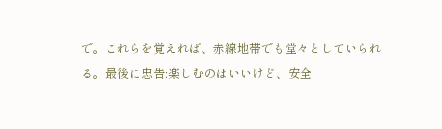で。これらを覚えれば、赤線地帯でも堂々としていられる。最後に忠告:楽しむのはいいけど、安全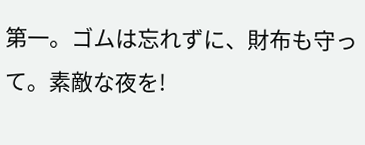第一。ゴムは忘れずに、財布も守って。素敵な夜を!